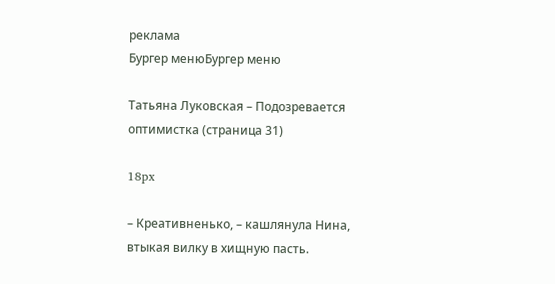реклама
Бургер менюБургер меню

Татьяна Луковская – Подозревается оптимистка (страница 31)

18px

– Креативненько, – кашлянула Нина, втыкая вилку в хищную пасть.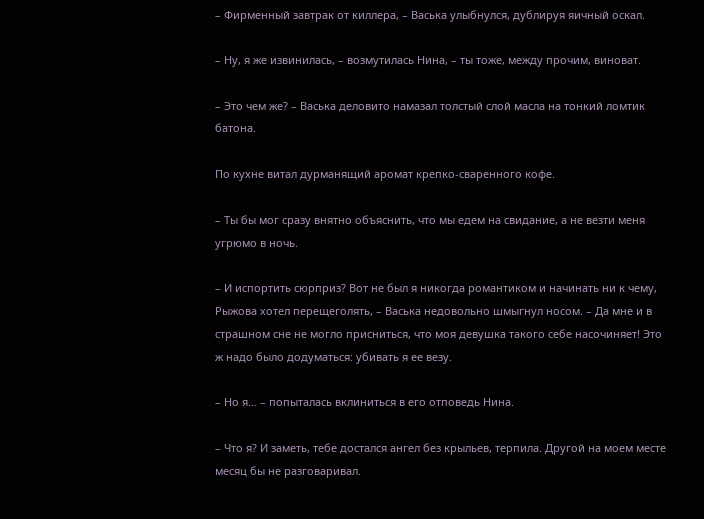– Фирменный завтрак от киллера, – Васька улыбнулся, дублируя яичный оскал.

– Ну, я же извинилась, – возмутилась Нина, – ты тоже, между прочим, виноват.

– Это чем же? – Васька деловито намазал толстый слой масла на тонкий ломтик батона.

По кухне витал дурманящий аромат крепко-сваренного кофе.

– Ты бы мог сразу внятно объяснить, что мы едем на свидание, а не везти меня угрюмо в ночь.

– И испортить сюрприз? Вот не был я никогда романтиком и начинать ни к чему, Рыжова хотел перещеголять, – Васька недовольно шмыгнул носом. – Да мне и в страшном сне не могло присниться, что моя девушка такого себе насочиняет! Это ж надо было додуматься: убивать я ее везу.

– Но я… – попыталась вклиниться в его отповедь Нина.

– Что я? И заметь, тебе достался ангел без крыльев, терпила. Другой на моем месте месяц бы не разговаривал.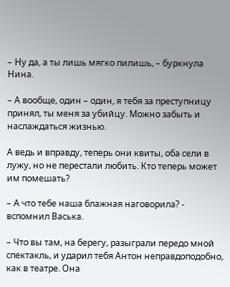– Ну да, а ты лишь мягко пилишь, – буркнула Нина.

– А вообще, один – один, я тебя за преступницу принял, ты меня за убийцу. Можно забыть и наслаждаться жизнью.

А ведь и вправду, теперь они квиты, оба сели в лужу, но не перестали любить. Кто теперь может им помешать?

– А что тебе наша блажная наговорила? - вспомнил Васька.

– Что вы там, на берегу, разыграли передо мной спектакль, и ударил тебя Антон неправдоподобно, как в театре. Она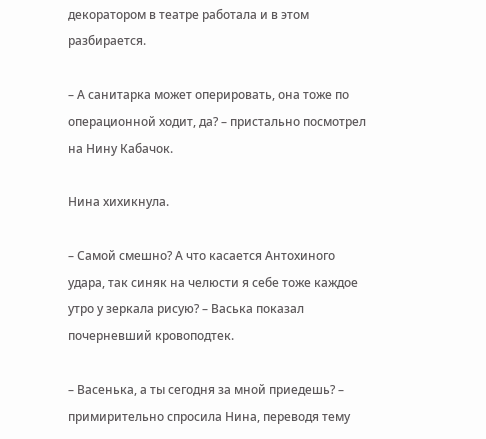декоратором в театре работала и в этом разбирается.

– А санитарка может оперировать, она тоже по операционной ходит, да? – пристально посмотрел на Нину Кабачок.

Нина хихикнула.

– Самой смешно? А что касается Антохиного удара, так синяк на челюсти я себе тоже каждое утро у зеркала рисую? – Васька показал почерневший кровоподтек.

– Васенька, а ты сегодня за мной приедешь? – примирительно спросила Нина, переводя тему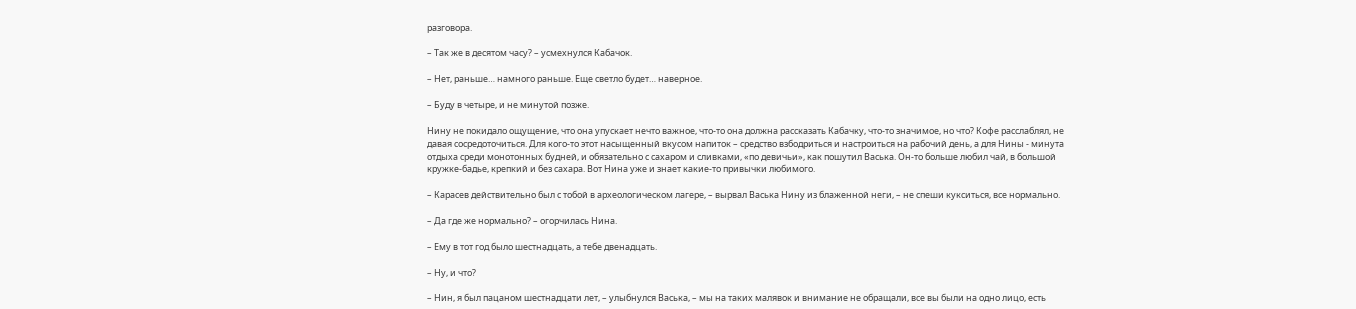разговора.

– Так же в десятом часу? – усмехнулся Кабачок.

– Нет, раньше… намного раньше. Еще светло будет… наверное.

– Буду в четыре, и не минутой позже.

Нину не покидало ощущение, что она упускает нечто важное, что-то она должна рассказать Кабачку, что-то значимое, но что? Кофе расслаблял, не давая сосредоточиться. Для кого-то этот насыщенный вкусом напиток – средство взбодриться и настроиться на рабочий день, а для Нины - минута отдыха среди монотонных будней, и обязательно с сахаром и сливками, «по девичьи», как пошутил Васька. Он-то больше любил чай, в большой кружке-бадье, крепкий и без сахара. Вот Нина уже и знает какие-то привычки любимого.

– Карасев действительно был с тобой в археологическом лагере, – вырвал Васька Нину из блаженной неги, – не спеши кукситься, все нормально.

– Да где же нормально? – огорчилась Нина.

– Ему в тот год было шестнадцать, а тебе двенадцать.

– Ну, и что?

– Нин, я был пацаном шестнадцати лет, – улыбнулся Васька, – мы на таких малявок и внимание не обращали, все вы были на одно лицо, есть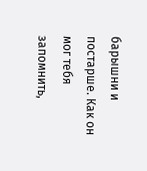барышни и постарше. Как он мог тебя запомнить,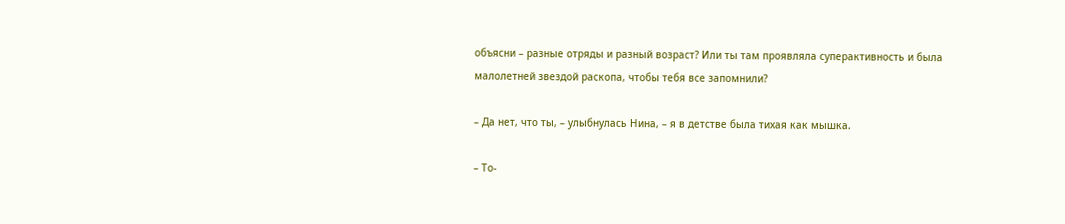объясни – разные отряды и разный возраст? Или ты там проявляла суперактивность и была малолетней звездой раскопа, чтобы тебя все запомнили?

– Да нет, что ты, – улыбнулась Нина, – я в детстве была тихая как мышка.

– То-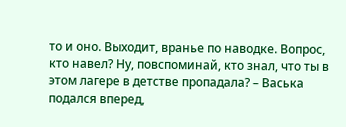то и оно. Выходит, вранье по наводке. Вопрос, кто навел? Ну, повспоминай, кто знал, что ты в этом лагере в детстве пропадала? – Васька подался вперед,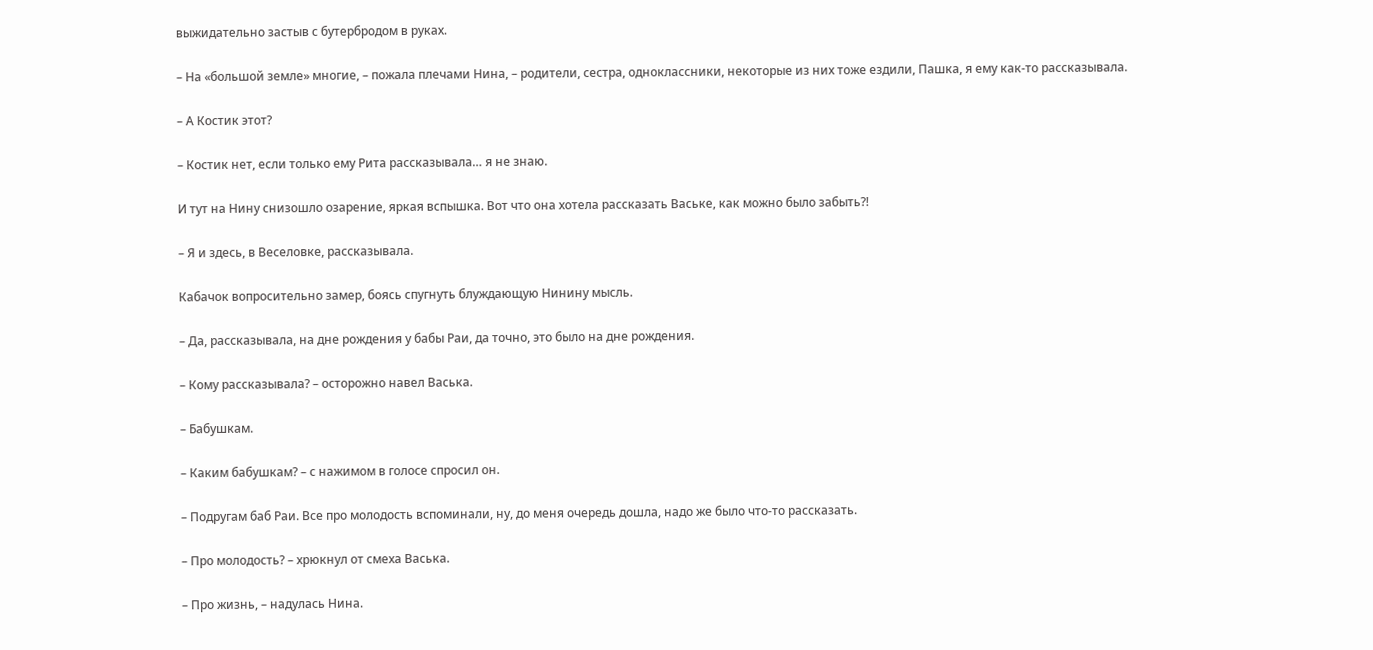выжидательно застыв с бутербродом в руках.

– На «большой земле» многие, – пожала плечами Нина, – родители, сестра, одноклассники, некоторые из них тоже ездили, Пашка, я ему как-то рассказывала.

– А Костик этот?

– Костик нет, если только ему Рита рассказывала… я не знаю.

И тут на Нину снизошло озарение, яркая вспышка. Вот что она хотела рассказать Ваське, как можно было забыть?!

– Я и здесь, в Веселовке, рассказывала.

Кабачок вопросительно замер, боясь спугнуть блуждающую Нинину мысль.

– Да, рассказывала, на дне рождения у бабы Раи, да точно, это было на дне рождения.

– Кому рассказывала? – осторожно навел Васька.

– Бабушкам.

– Каким бабушкам? – с нажимом в голосе спросил он.

– Подругам баб Раи. Все про молодость вспоминали, ну, до меня очередь дошла, надо же было что-то рассказать.

– Про молодость? – хрюкнул от смеха Васька.

– Про жизнь, – надулась Нина.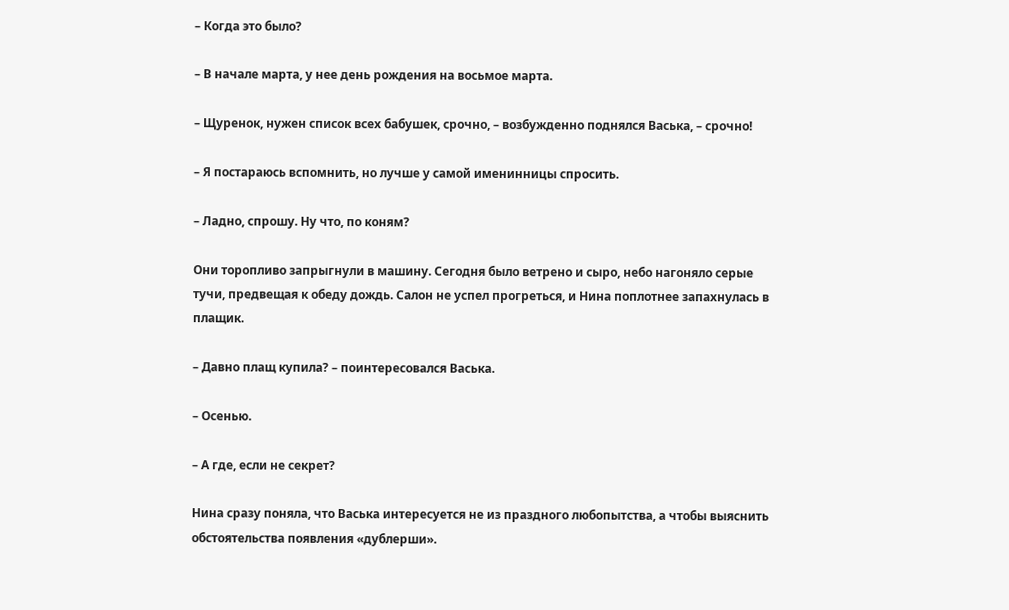– Когда это было?

– В начале марта, у нее день рождения на восьмое марта.

– Щуренок, нужен список всех бабушек, срочно, – возбужденно поднялся Васька, – срочно!

– Я постараюсь вспомнить, но лучше у самой именинницы спросить.

– Ладно, спрошу. Ну что, по коням?

Они торопливо запрыгнули в машину. Сегодня было ветрено и сыро, небо нагоняло серые тучи, предвещая к обеду дождь. Салон не успел прогреться, и Нина поплотнее запахнулась в плащик.

– Давно плащ купила? – поинтересовался Васька.

– Осенью.

– А где, если не секрет?

Нина сразу поняла, что Васька интересуется не из праздного любопытства, а чтобы выяснить обстоятельства появления «дублерши».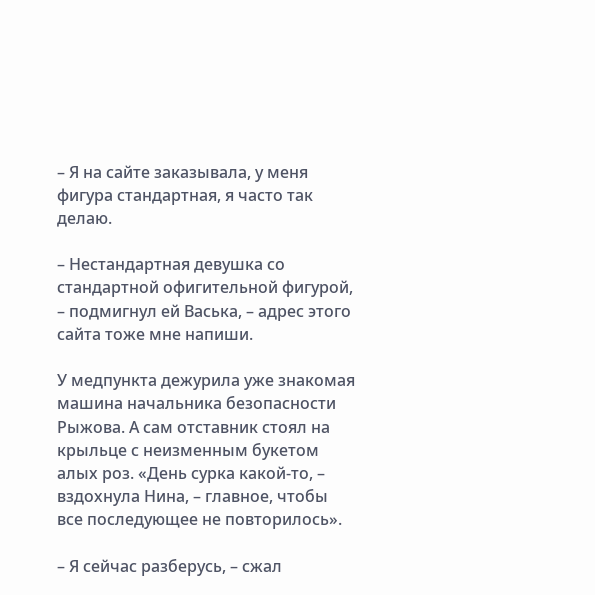– Я на сайте заказывала, у меня фигура стандартная, я часто так делаю.

– Нестандартная девушка со стандартной офигительной фигурой, – подмигнул ей Васька, – адрес этого сайта тоже мне напиши.

У медпункта дежурила уже знакомая машина начальника безопасности Рыжова. А сам отставник стоял на крыльце с неизменным букетом алых роз. «День сурка какой-то, – вздохнула Нина, – главное, чтобы все последующее не повторилось».

– Я сейчас разберусь, – сжал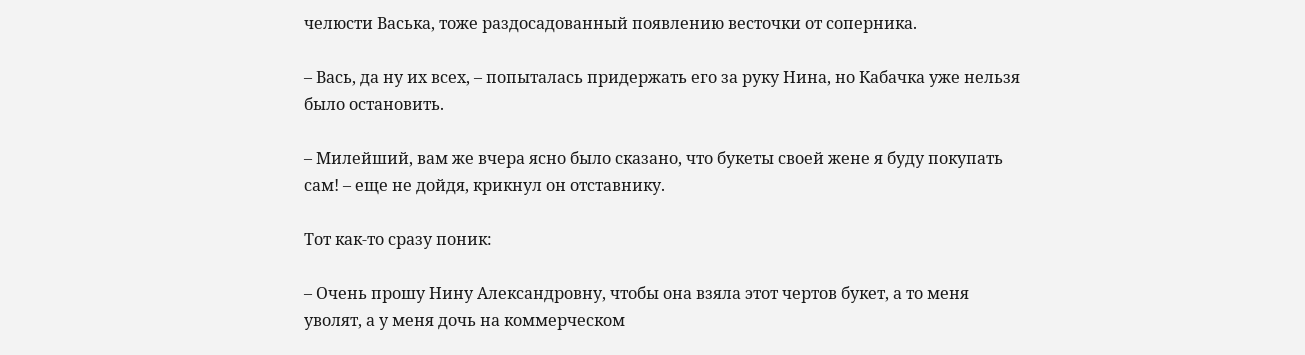челюсти Васька, тоже раздосадованный появлению весточки от соперника.

– Вась, да ну их всех, – попыталась придержать его за руку Нина, но Кабачка уже нельзя было остановить.

– Милейший, вам же вчера ясно было сказано, что букеты своей жене я буду покупать сам! – еще не дойдя, крикнул он отставнику.

Тот как-то сразу поник:

– Очень прошу Нину Александровну, чтобы она взяла этот чертов букет, а то меня уволят, а у меня дочь на коммерческом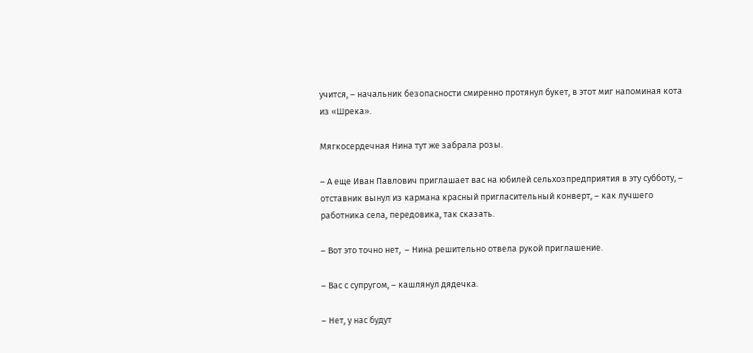учится, – начальник безопасности смиренно протянул букет, в этот миг напоминая кота из «Шрека».

Мягкосердечная Нина тут же забрала розы.

– А еще Иван Павлович приглашает вас на юбилей сельхозпредприятия в эту субботу, – отставник вынул из кармана красный пригласительный конверт, – как лучшего работника села, передовика, так сказать.

– Вот это точно нет,  – Нина решительно отвела рукой приглашение.

– Вас с супругом, – кашлянул дядечка.

– Нет, у нас будут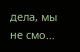дела, мы не смо…